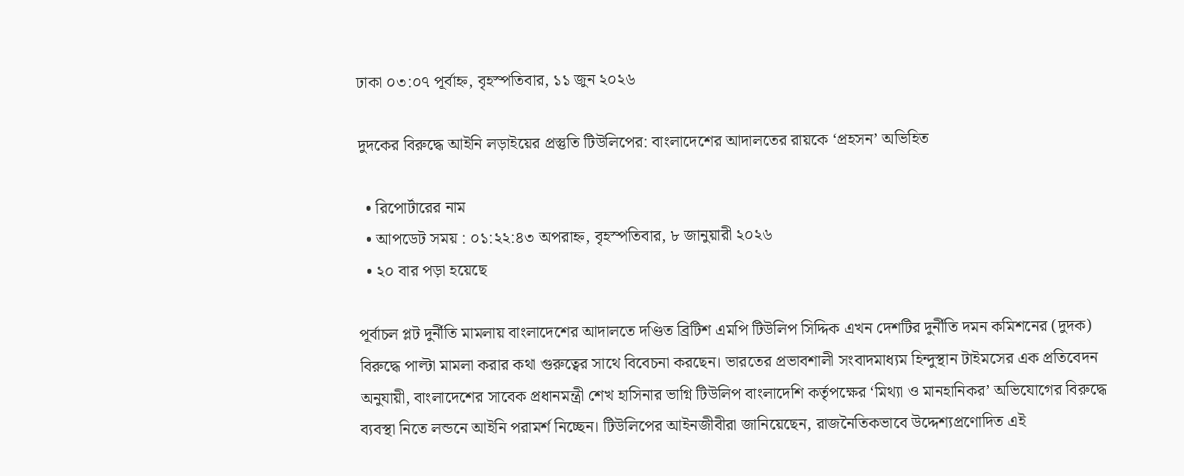ঢাকা ০৩:০৭ পূর্বাহ্ন, বৃহস্পতিবার, ১১ জুন ২০২৬

দুদকের বিরুদ্ধে আইনি লড়াইয়ের প্রস্তুতি টিউলিপের: বাংলাদেশের আদালতের রায়কে ‘প্রহসন’ অভিহিত

  • রিপোর্টারের নাম
  • আপডেট সময় : ০১:২২:৪৩ অপরাহ্ন, বৃহস্পতিবার, ৮ জানুয়ারী ২০২৬
  • ২০ বার পড়া হয়েছে

পূর্বাচল প্লট দুর্নীতি মামলায় বাংলাদেশের আদালতে দণ্ডিত ব্রিটিশ এমপি টিউলিপ সিদ্দিক এখন দেশটির দুর্নীতি দমন কমিশনের (দুদক) বিরুদ্ধে পাল্টা মামলা করার কথা গুরুত্বের সাথে বিবেচনা করছেন। ভারতের প্রভাবশালী সংবাদমাধ্যম হিন্দুস্থান টাইমসের এক প্রতিবেদন অনুযায়ী, বাংলাদেশের সাবেক প্রধানমন্ত্রী শেখ হাসিনার ভাগ্নি টিউলিপ বাংলাদেশি কর্তৃপক্ষের ‘মিথ্যা ও মানহানিকর’ অভিযোগের বিরুদ্ধে ব্যবস্থা নিতে লন্ডনে আইনি পরামর্শ নিচ্ছেন। টিউলিপের আইনজীবীরা জানিয়েছেন, রাজনৈতিকভাবে উদ্দেশ্যপ্রণোদিত এই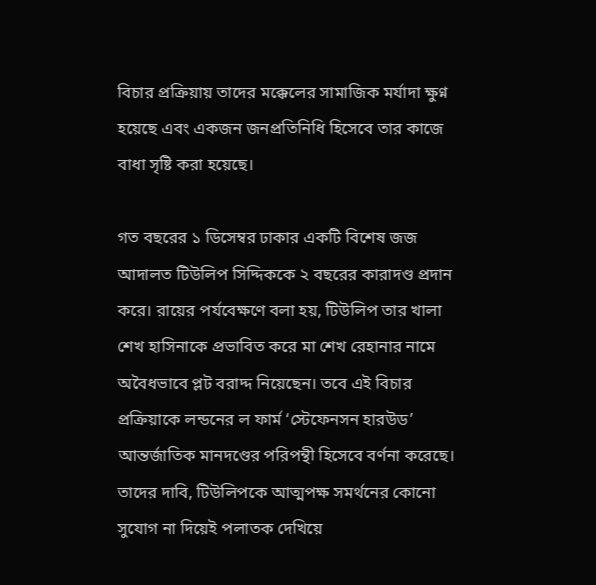বিচার প্রক্রিয়ায় তাদের মক্কেলের সামাজিক মর্যাদা ক্ষুণ্ন হয়েছে এবং একজন জনপ্রতিনিধি হিসেবে তার কাজে বাধা সৃষ্টি করা হয়েছে।

গত বছরের ১ ডিসেম্বর ঢাকার একটি বিশেষ জজ আদালত টিউলিপ সিদ্দিককে ২ বছরের কারাদণ্ড প্রদান করে। রায়ের পর্যবেক্ষণে বলা হয়, টিউলিপ তার খালা শেখ হাসিনাকে প্রভাবিত করে মা শেখ রেহানার নামে অবৈধভাবে প্লট বরাদ্দ নিয়েছেন। তবে এই বিচার প্রক্রিয়াকে লন্ডনের ল ফার্ম ‘স্টেফেনসন হারউড’ আন্তর্জাতিক মানদণ্ডের পরিপন্থী হিসেবে বর্ণনা করেছে। তাদের দাবি, টিউলিপকে আত্মপক্ষ সমর্থনের কোনো সুযোগ না দিয়েই পলাতক দেখিয়ে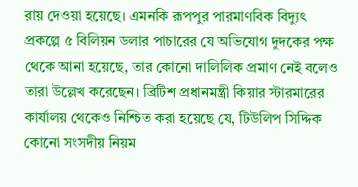রায় দেওয়া হয়েছে। এমনকি রূপপুর পারমাণবিক বিদ্যুৎ প্রকল্পে ৫ বিলিয়ন ডলার পাচারের যে অভিযোগ দুদকের পক্ষ থেকে আনা হয়েছে, তার কোনো দালিলিক প্রমাণ নেই বলেও তারা উল্লেখ করেছেন। ব্রিটিশ প্রধানমন্ত্রী কিয়ার স্টারমারের কার্যালয় থেকেও নিশ্চিত করা হয়েছে যে, টিউলিপ সিদ্দিক কোনো সংসদীয় নিয়ম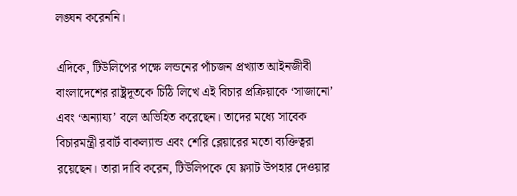লঙ্ঘন করেননি।

এদিকে, টিউলিপের পক্ষে লন্ডনের পাঁচজন প্রখ্যাত আইনজীবী বাংলাদেশের রাষ্ট্রদূতকে চিঠি লিখে এই বিচার প্রক্রিয়াকে ‘সাজানো’ এবং ‘অন্যায্য’ বলে অভিহিত করেছেন। তাদের মধ্যে সাবেক বিচারমন্ত্রী রবার্ট বাকল্যান্ড এবং শেরি ব্লেয়ারের মতো ব্যক্তিত্বরা রয়েছেন। তারা দাবি করেন, টিউলিপকে যে ফ্ল্যাট উপহার দেওয়ার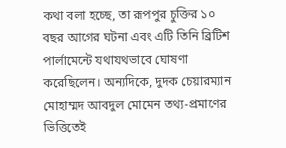কথা বলা হচ্ছে, তা রূপপুর চুক্তির ১০ বছর আগের ঘটনা এবং এটি তিনি ব্রিটিশ পার্লামেন্টে যথাযথভাবে ঘোষণা করেছিলেন। অন্যদিকে, দুদক চেয়ারম্যান মোহাম্মদ আবদুল মোমেন তথ্য-প্রমাণের ভিত্তিতেই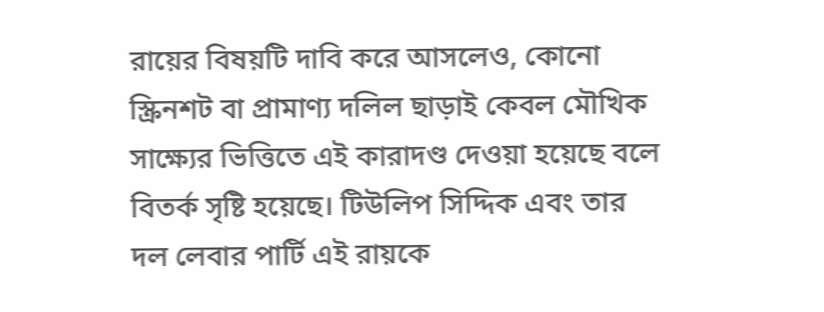রায়ের বিষয়টি দাবি করে আসলেও, কোনো স্ক্রিনশট বা প্রামাণ্য দলিল ছাড়াই কেবল মৌখিক সাক্ষ্যের ভিত্তিতে এই কারাদণ্ড দেওয়া হয়েছে বলে বিতর্ক সৃষ্টি হয়েছে। টিউলিপ সিদ্দিক এবং তার দল লেবার পার্টি এই রায়কে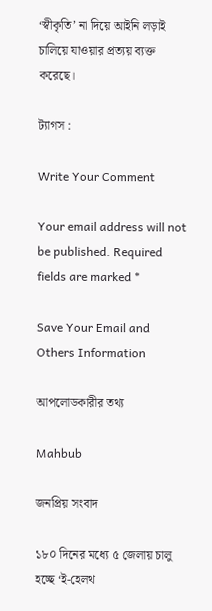‘স্বীকৃতি’ না দিয়ে আইনি লড়াই চালিয়ে যাওয়ার প্রত্যয় ব্যক্ত করেছে।

ট্যাগস :

Write Your Comment

Your email address will not be published. Required fields are marked *

Save Your Email and Others Information

আপলোডকারীর তথ্য

Mahbub

জনপ্রিয় সংবাদ

১৮০ দিনের মধ্যে ৫ জেলায় চালু হচ্ছে ‘ই-হেলথ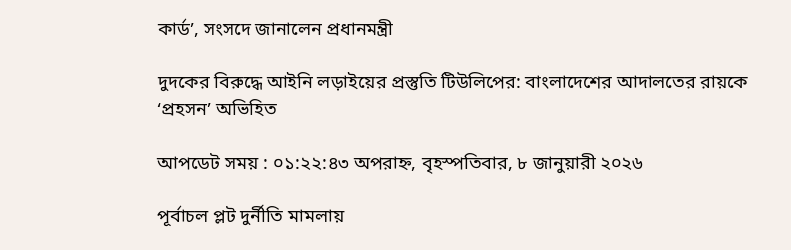কার্ড’, সংসদে জানালেন প্রধানমন্ত্রী

দুদকের বিরুদ্ধে আইনি লড়াইয়ের প্রস্তুতি টিউলিপের: বাংলাদেশের আদালতের রায়কে ‘প্রহসন’ অভিহিত

আপডেট সময় : ০১:২২:৪৩ অপরাহ্ন, বৃহস্পতিবার, ৮ জানুয়ারী ২০২৬

পূর্বাচল প্লট দুর্নীতি মামলায়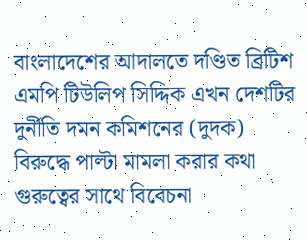বাংলাদেশের আদালতে দণ্ডিত ব্রিটিশ এমপি টিউলিপ সিদ্দিক এখন দেশটির দুর্নীতি দমন কমিশনের (দুদক) বিরুদ্ধে পাল্টা মামলা করার কথা গুরুত্বের সাথে বিবেচনা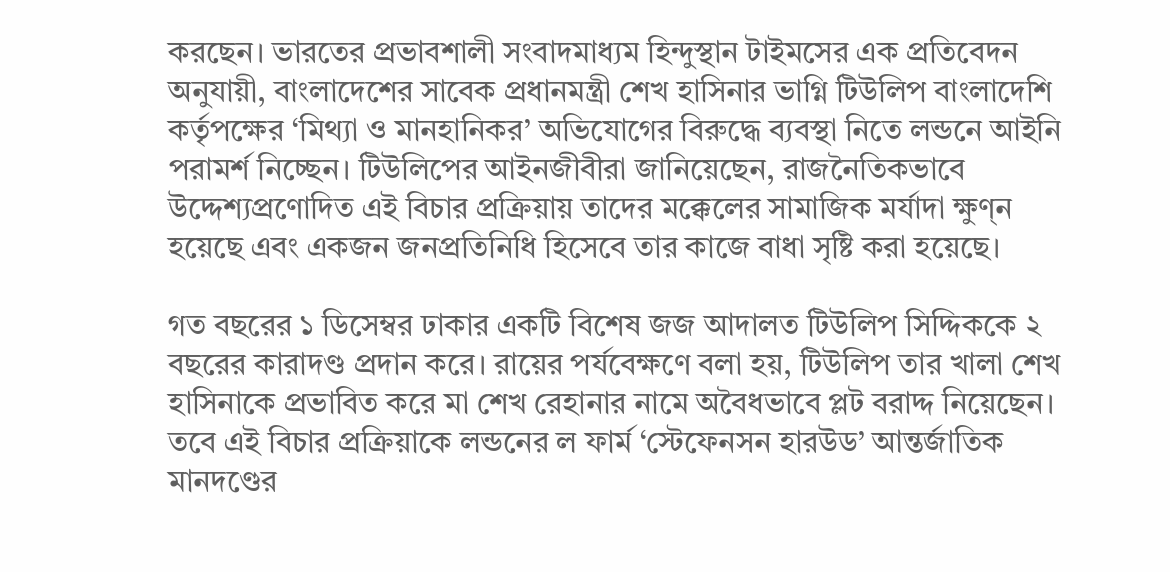করছেন। ভারতের প্রভাবশালী সংবাদমাধ্যম হিন্দুস্থান টাইমসের এক প্রতিবেদন অনুযায়ী, বাংলাদেশের সাবেক প্রধানমন্ত্রী শেখ হাসিনার ভাগ্নি টিউলিপ বাংলাদেশি কর্তৃপক্ষের ‘মিথ্যা ও মানহানিকর’ অভিযোগের বিরুদ্ধে ব্যবস্থা নিতে লন্ডনে আইনি পরামর্শ নিচ্ছেন। টিউলিপের আইনজীবীরা জানিয়েছেন, রাজনৈতিকভাবে উদ্দেশ্যপ্রণোদিত এই বিচার প্রক্রিয়ায় তাদের মক্কেলের সামাজিক মর্যাদা ক্ষুণ্ন হয়েছে এবং একজন জনপ্রতিনিধি হিসেবে তার কাজে বাধা সৃষ্টি করা হয়েছে।

গত বছরের ১ ডিসেম্বর ঢাকার একটি বিশেষ জজ আদালত টিউলিপ সিদ্দিককে ২ বছরের কারাদণ্ড প্রদান করে। রায়ের পর্যবেক্ষণে বলা হয়, টিউলিপ তার খালা শেখ হাসিনাকে প্রভাবিত করে মা শেখ রেহানার নামে অবৈধভাবে প্লট বরাদ্দ নিয়েছেন। তবে এই বিচার প্রক্রিয়াকে লন্ডনের ল ফার্ম ‘স্টেফেনসন হারউড’ আন্তর্জাতিক মানদণ্ডের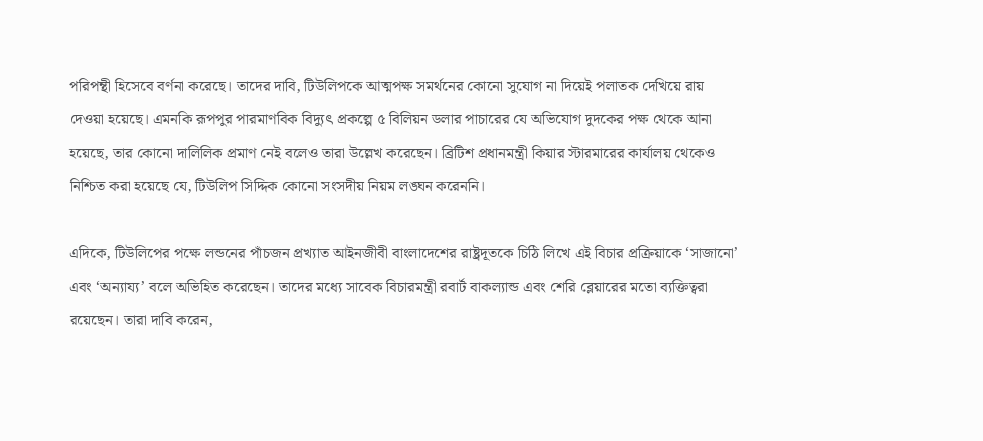পরিপন্থী হিসেবে বর্ণনা করেছে। তাদের দাবি, টিউলিপকে আত্মপক্ষ সমর্থনের কোনো সুযোগ না দিয়েই পলাতক দেখিয়ে রায় দেওয়া হয়েছে। এমনকি রূপপুর পারমাণবিক বিদ্যুৎ প্রকল্পে ৫ বিলিয়ন ডলার পাচারের যে অভিযোগ দুদকের পক্ষ থেকে আনা হয়েছে, তার কোনো দালিলিক প্রমাণ নেই বলেও তারা উল্লেখ করেছেন। ব্রিটিশ প্রধানমন্ত্রী কিয়ার স্টারমারের কার্যালয় থেকেও নিশ্চিত করা হয়েছে যে, টিউলিপ সিদ্দিক কোনো সংসদীয় নিয়ম লঙ্ঘন করেননি।

এদিকে, টিউলিপের পক্ষে লন্ডনের পাঁচজন প্রখ্যাত আইনজীবী বাংলাদেশের রাষ্ট্রদূতকে চিঠি লিখে এই বিচার প্রক্রিয়াকে ‘সাজানো’ এবং ‘অন্যায্য’ বলে অভিহিত করেছেন। তাদের মধ্যে সাবেক বিচারমন্ত্রী রবার্ট বাকল্যান্ড এবং শেরি ব্লেয়ারের মতো ব্যক্তিত্বরা রয়েছেন। তারা দাবি করেন,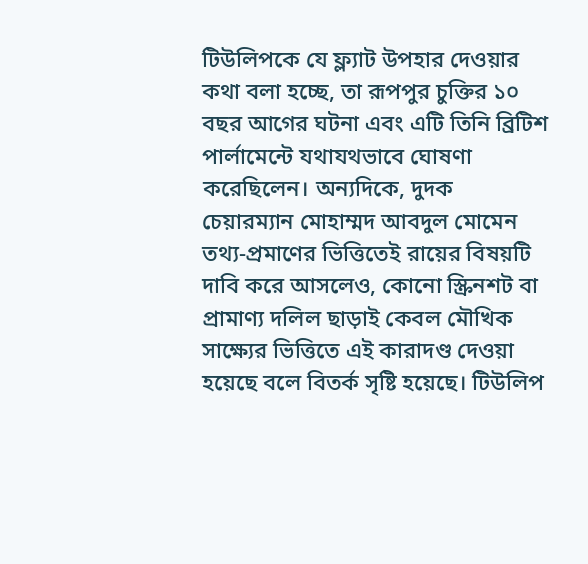টিউলিপকে যে ফ্ল্যাট উপহার দেওয়ার কথা বলা হচ্ছে, তা রূপপুর চুক্তির ১০ বছর আগের ঘটনা এবং এটি তিনি ব্রিটিশ পার্লামেন্টে যথাযথভাবে ঘোষণা করেছিলেন। অন্যদিকে, দুদক চেয়ারম্যান মোহাম্মদ আবদুল মোমেন তথ্য-প্রমাণের ভিত্তিতেই রায়ের বিষয়টি দাবি করে আসলেও, কোনো স্ক্রিনশট বা প্রামাণ্য দলিল ছাড়াই কেবল মৌখিক সাক্ষ্যের ভিত্তিতে এই কারাদণ্ড দেওয়া হয়েছে বলে বিতর্ক সৃষ্টি হয়েছে। টিউলিপ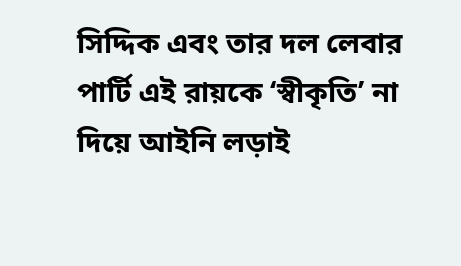সিদ্দিক এবং তার দল লেবার পার্টি এই রায়কে ‘স্বীকৃতি’ না দিয়ে আইনি লড়াই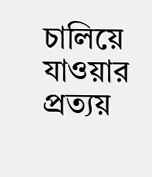চালিয়ে যাওয়ার প্রত্যয়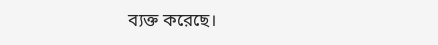ব্যক্ত করেছে।